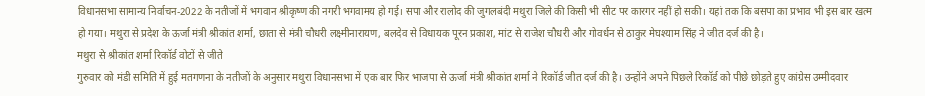विधानसभा सामान्य निर्वाचन-2022 के नतीजों में भगवान श्रीकृष्ण की नगरी भगवामय हो गई। सपा और रालोद की जुगलबंदी मथुरा जिले की किसी भी सीट पर कारगर नहीं हो सकी। यहां तक कि बसपा का प्रभाव भी इस बार खत्म हो गया। मथुरा से प्रदेश के ऊर्जा मंत्री श्रीकांत शर्मा, छाता से मंत्री चौधरी लक्ष्मीनारायण, बलदेव से विधायक पूरन प्रकाश, मांट से राजेश चौधरी और गोवर्धन से ठाकुर मेघश्याम सिंह ने जीत दर्ज की है।
मथुरा से श्रीकांत शर्मा रिकॉर्ड वोटों से जीते
गुरुवार को मंडी समिति में हुई मतगणना के नतीजों के अनुसार मथुरा विधानसभा में एक बार फिर भाजपा से ऊर्जा मंत्री श्रीकांत शर्मा ने रिकॉर्ड जीत दर्ज की है। उन्होंने अपने पिछले रिकॉर्ड को पीछे छोड़ते हुए कांग्रेस उम्मीदवार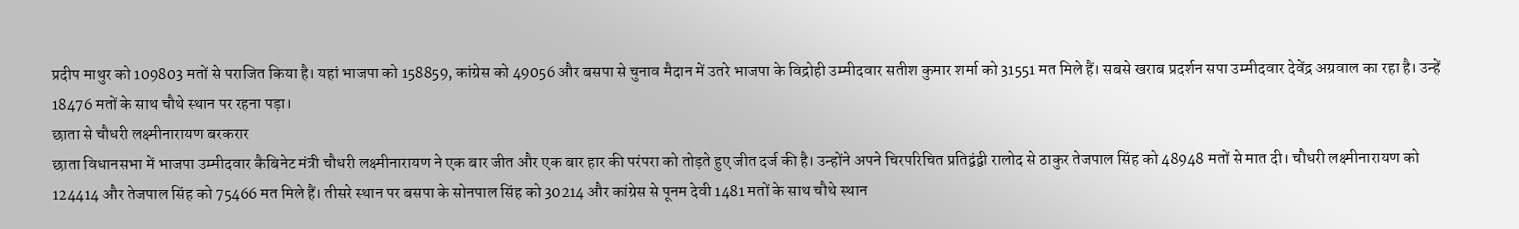प्रदीप माथुर को 109803 मतों से पराजित किया है। यहां भाजपा को 158859, कांग्रेस को 49056 और बसपा से चुनाव मैदान में उतरे भाजपा के विद्रोही उम्मीदवार सतीश कुमार शर्मा को 31551 मत मिले हैं। सबसे खराब प्रदर्शन सपा उम्मीदवार देवेंद्र अग्रवाल का रहा है। उन्हें 18476 मतों के साथ चौथे स्थान पर रहना पड़ा।
छाता से चौधरी लक्ष्मीनारायण बरकरार
छाता विधानसभा में भाजपा उम्मीदवार कैबिनेट मंत्री चौधरी लक्ष्मीनारायण ने एक बार जीत और एक बार हार की परंपरा को तोड़ते हुए जीत दर्ज की है। उन्होंने अपने चिरपरिचित प्रतिद्वंद्वी रालोद से ठाकुर तेजपाल सिंह को 48948 मतों से मात दी। चौधरी लक्ष्मीनारायण को 124414 और तेजपाल सिंह को 75466 मत मिले हैं। तीसरे स्थान पर बसपा के सोनपाल सिंह को 30214 और कांग्रेस से पूनम देवी 1481 मतों के साथ चौथे स्थान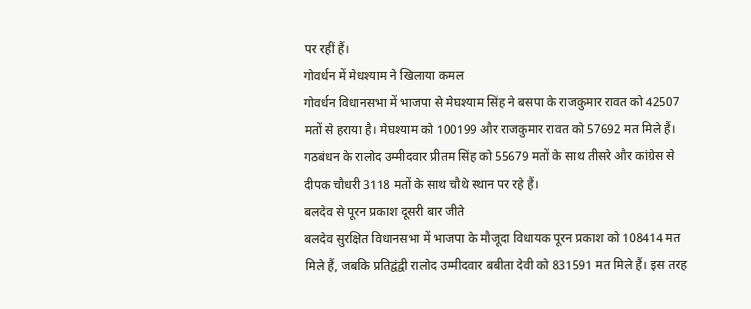पर रहीं हैं।
गोवर्धन में मेधश्याम ने खिलाया कमल
गोवर्धन विधानसभा में भाजपा से मेघश्याम सिंह ने बसपा के राजकुमार रावत को 42507 मतों से हराया है। मेघश्याम को 100199 और राजकुमार रावत को 57692 मत मिले हैं। गठबंधन के रालोद उम्मीदवार प्रीतम सिंह को 55679 मतों के साथ तीसरे और कांग्रेस से दीपक चौधरी 3118 मतों के साथ चौथे स्थान पर रहे हैं।
बलदेव से पूरन प्रकाश दूसरी बार जीते
बलदेव सुरक्षित विधानसभा में भाजपा के मौजूदा विधायक पूरन प्रकाश को 108414 मत मिले हैं, जबकि प्रतिद्वंद्वी रालोद उम्मीदवार बबीता देवी को 831591 मत मिले हैं। इस तरह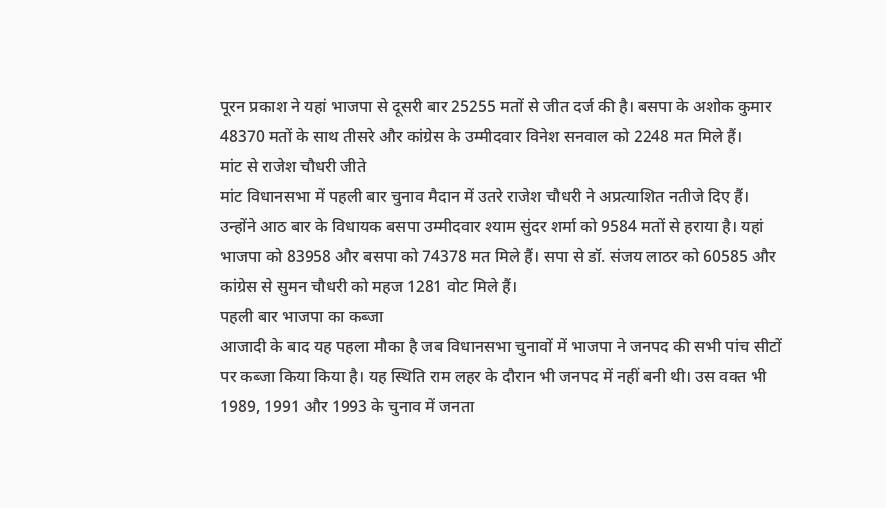पूरन प्रकाश ने यहां भाजपा से दूसरी बार 25255 मतों से जीत दर्ज की है। बसपा के अशोक कुमार 48370 मतों के साथ तीसरे और कांग्रेस के उम्मीदवार विनेश सनवाल को 2248 मत मिले हैं।
मांट से राजेश चौधरी जीते
मांट विधानसभा में पहली बार चुनाव मैदान में उतरे राजेश चौधरी ने अप्रत्याशित नतीजे दिए हैं। उन्होंने आठ बार के विधायक बसपा उम्मीदवार श्याम सुंदर शर्मा को 9584 मतों से हराया है। यहां भाजपा को 83958 और बसपा को 74378 मत मिले हैं। सपा से डॉ. संजय लाठर को 60585 और कांग्रेस से सुमन चौधरी को महज 1281 वोट मिले हैं।
पहली बार भाजपा का कब्जा
आजादी के बाद यह पहला मौका है जब विधानसभा चुनावों में भाजपा ने जनपद की सभी पांच सीटों पर कब्जा किया किया है। यह स्थिति राम लहर के दौरान भी जनपद में नहीं बनी थी। उस वक्त भी 1989, 1991 और 1993 के चुनाव में जनता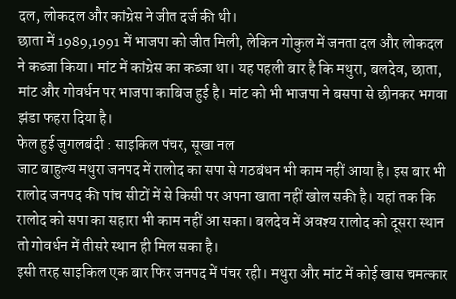दल, लोकदल और कांग्रेस ने जीत दर्ज की थी।
छाता में 1989,1991 में भाजपा को जीत मिली, लेकिन गोकुल में जनता दल और लोकदल ने कब्जा किया। मांट में कांग्रेस का कब्जा था। यह पहली बार है कि मथुरा, बलदेव, छाता, मांट और गोवर्धन पर भाजपा काबिज हुई है। मांट को भी भाजपा ने बसपा से छीनकर भगवा झंडा फहरा दिया है।
फेल हुई जुगलबंदी : साइकिल पंचर, सूखा नल
जाट बाहुल्य मथुरा जनपद में रालोद का सपा से गठबंधन भी काम नहीं आया है। इस बार भी रालोद जनपद की पांच सीटों में से किसी पर अपना खाता नहीं खोल सकी है। यहां तक कि रालोद को सपा का सहारा भी काम नहीं आ सका। बलदेव में अवश्य रालोद को दूसरा स्थान तो गोवर्धन में तीसरे स्थान ही मिल सका है।
इसी तरह साइकिल एक बार फिर जनपद में पंचर रही। मथुरा और मांट में कोई खास चमत्कार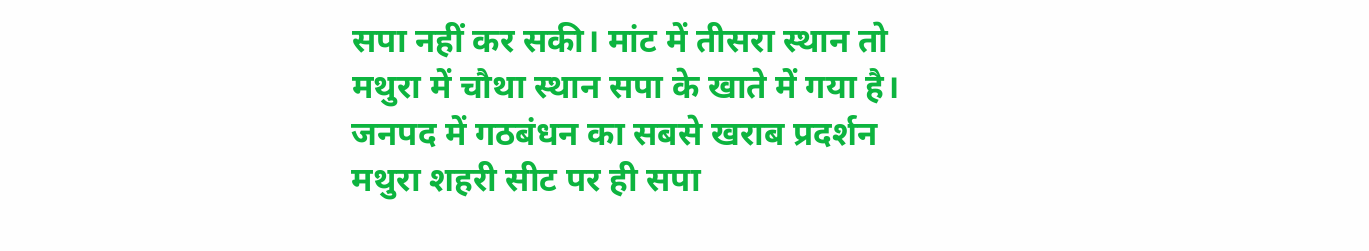सपा नहीं कर सकी। मांट में तीसरा स्थान तो मथुरा में चौथा स्थान सपा के खाते में गया है। जनपद में गठबंधन का सबसे खराब प्रदर्शन मथुरा शहरी सीट पर ही सपा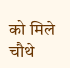को मिले चौथे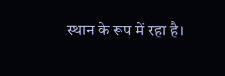स्थान के रूप में रहा है।